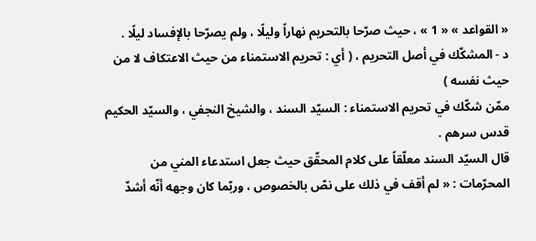« القواعد » « 1 » ، حيث صرّحا بالتحريم نهاراً وليلًا ، ولم يصرّحا بالإفساد ليلًا .
د - المشكّك في أصل التحريم ، ( أي : تحريم الاستمناء من حيث الاعتكاف لا من حيث نفسه )
ممّن شكّك في تحريم الاستمناء : السيّد السند ، والشيخ النجفي ، والسيّد الحكيم قدس سرهم .
قال السيّد السند معلّقاً على كلام المحقّق حيث جعل استدعاء المني من المحرّمات : « لم أقف في ذلك على نصّ بالخصوص ، وربّما كان وجهه أنّه أشدّ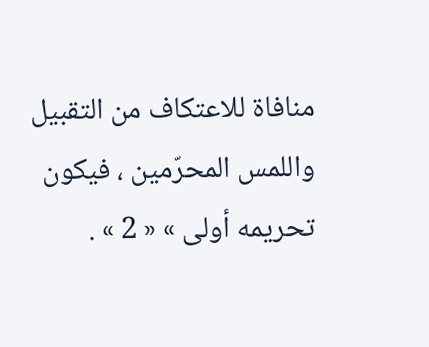منافاة للاعتكاف من التقبيل واللمس المحرّمين ، فيكون تحريمه أولى » « 2 » .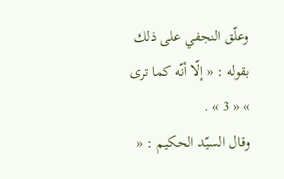وعلّق النجفي على ذلك بقوله : « إلّا أنّه كما ترى » « 3 » .
وقال السيّد الحكيم : «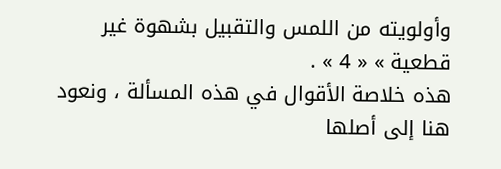وأولويته من اللمس والتقبيل بشهوة غير قطعية » « 4 » .
هذه خلاصة الأقوال في هذه المسألة ، ونعود هنا إلى أصلها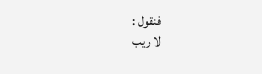فنقول :
لا ريب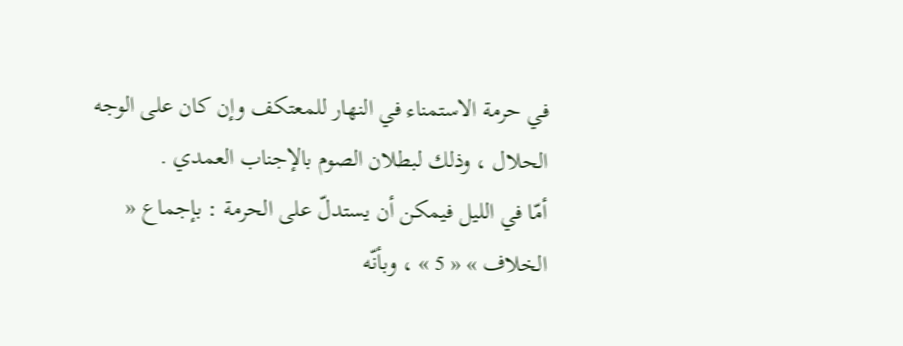في حرمة الاستمناء في النهار للمعتكف وإن كان على الوجه الحلال ، وذلك لبطلان الصوم بالإجناب العمدي .
أمّا في الليل فيمكن أن يستدلّ على الحرمة : بإجماع « الخلاف » « 5 » ، وبأنّه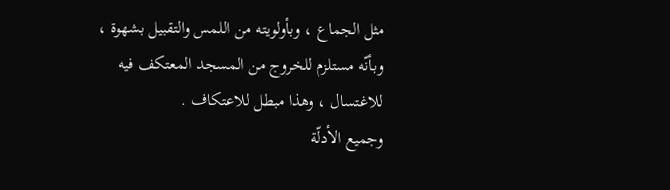مثل الجماع ، وبأولويته من اللمس والتقبيل بشهوة ، وبأنّه مستلزم للخروج من المسجد المعتكف فيه للاغتسال ، وهذا مبطل للاعتكاف .
وجميع الأدلّة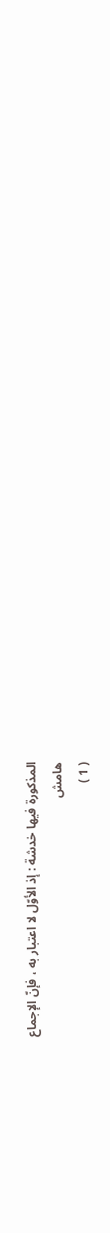المذكورة فيها خدشة : إذ الأوّل لا اعتبار به ، فإنّ الإجماع
هامش
( 1 )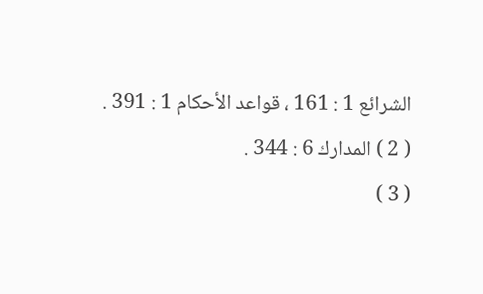الشرائع 1 : 161 ، قواعد الأحكام 1 : 391 .
( 2 ) المدارك 6 : 344 .
( 3 )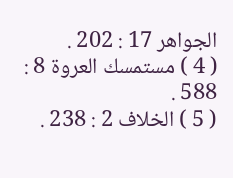الجواهر 17 : 202 .
( 4 ) مستمسك العروة 8 : 588 .
( 5 ) الخلاف 2 : 238 .